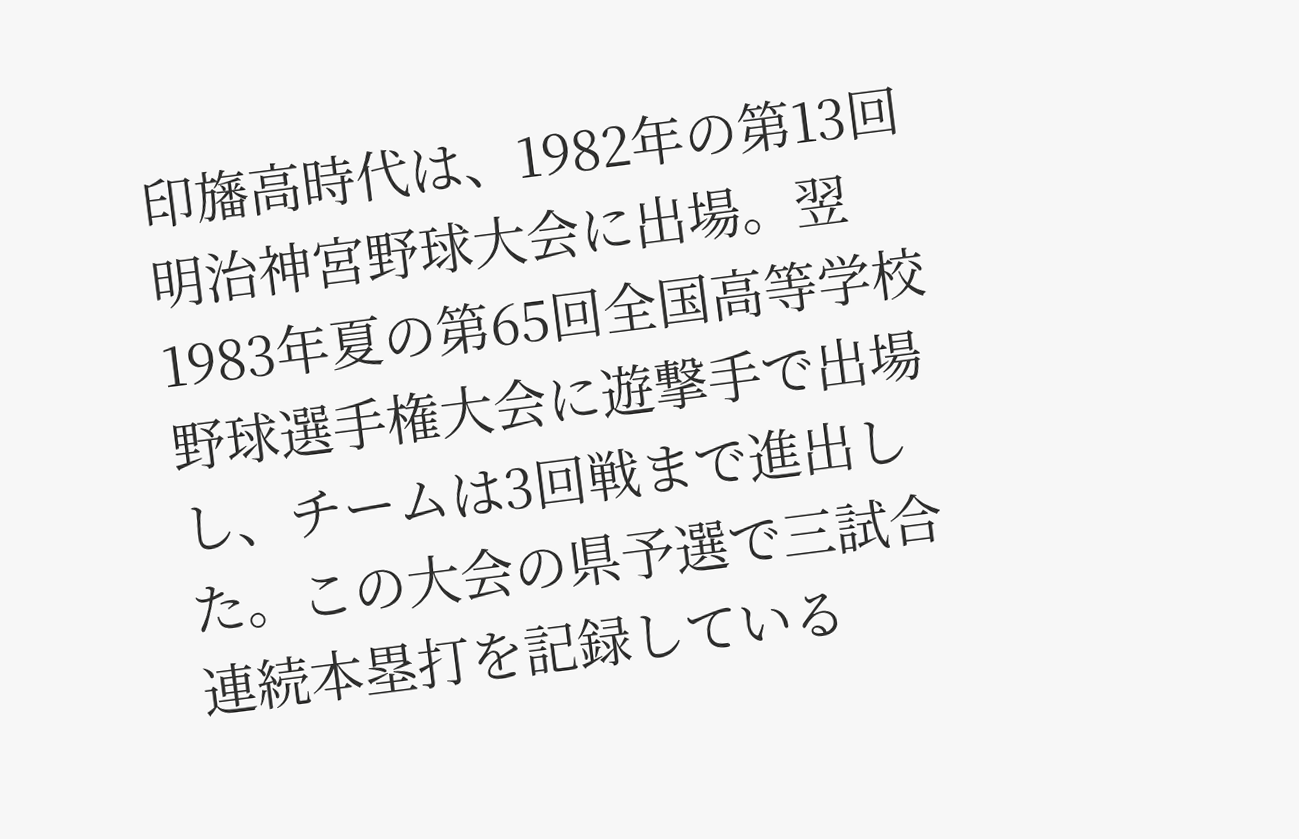印旛高時代は、1982年の第13回明治神宮野球大会に出場。翌1983年夏の第65回全国高等学校野球選手権大会に遊撃手で出場し、チームは3回戦まで進出した。この大会の県予選で三試合連続本塁打を記録している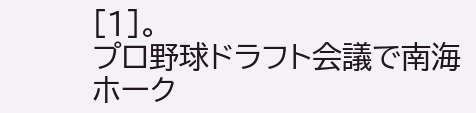[1]。
プロ野球ドラフト会議で南海ホーク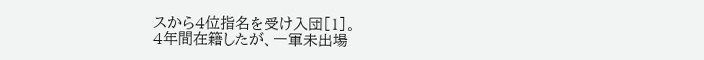スから4位指名を受け入団[1]。
4年間在籍したが、一軍未出場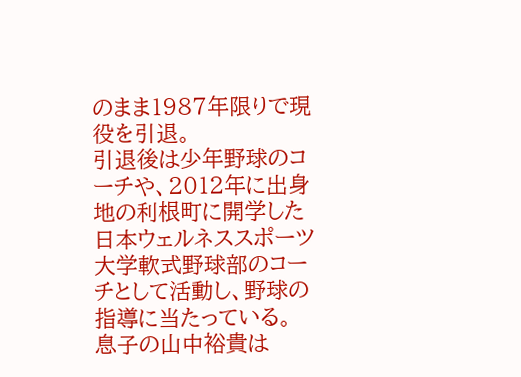のまま1987年限りで現役を引退。
引退後は少年野球のコーチや、2012年に出身地の利根町に開学した日本ウェルネススポーツ大学軟式野球部のコーチとして活動し、野球の指導に当たっている。
息子の山中裕貴は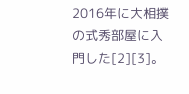2016年に大相撲の式秀部屋に入門した[2][3]。